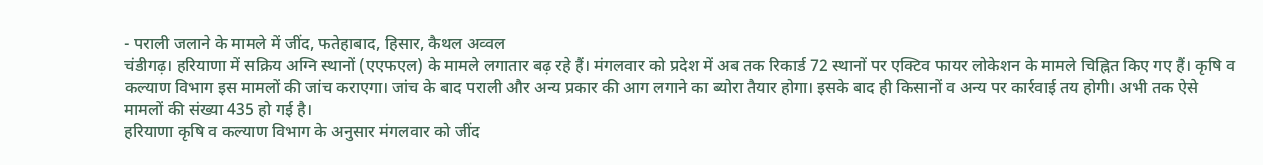- पराली जलाने के मामले में जींद, फतेहाबाद, हिसार, कैथल अव्वल
चंडीगढ़। हरियाणा में सक्रिय अग्नि स्थानों (एएफएल) के मामले लगातार बढ़ रहे हैं। मंगलवार को प्रदेश में अब तक रिकार्ड 72 स्थानों पर एक्टिव फायर लोकेशन के मामले चिह्नित किए गए हैं। कृषि व कल्याण विभाग इस मामलों की जांच कराएगा। जांच के बाद पराली और अन्य प्रकार की आग लगाने का ब्योरा तैयार होगा। इसके बाद ही किसानों व अन्य पर कार्रवाई तय होगी। अभी तक ऐसे मामलों की संख्या 435 हो गई है।
हरियाणा कृषि व कल्याण विभाग के अनुसार मंगलवार को जींद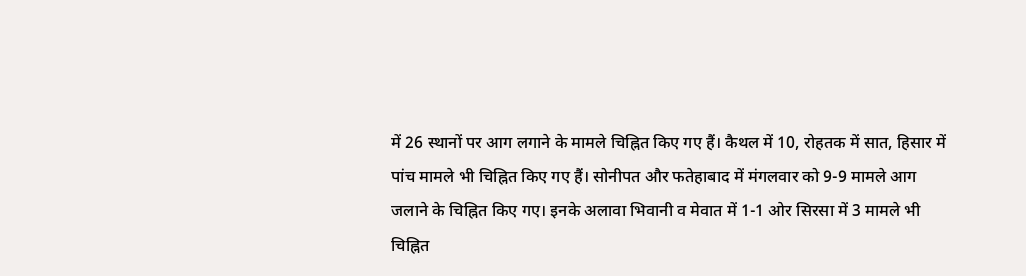में 26 स्थानों पर आग लगाने के मामले चिह्नित किए गए हैं। कैथल में 10, रोहतक में सात, हिसार में पांच मामले भी चिह्नित किए गए हैं। सोनीपत और फतेहाबाद में मंगलवार को 9-9 मामले आग जलाने के चिह्नित किए गए। इनके अलावा भिवानी व मेवात में 1-1 ओर सिरसा में 3 मामले भी चिह्नित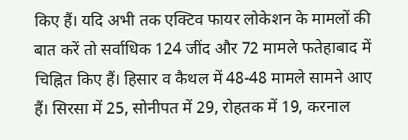किए हैं। यदि अभी तक एक्टिव फायर लोकेशन के मामलों की बात करें तो सर्वाधिक 124 जींद और 72 मामले फतेहाबाद में चिह्नित किए हैं। हिसार व कैथल में 48-48 मामले सामने आए हैं। सिरसा में 25, सोनीपत में 29, रोहतक में 19, करनाल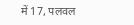में 17, पलवल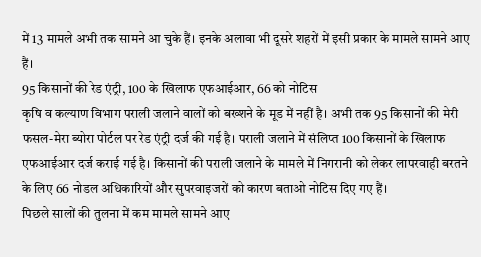में 13 मामले अभी तक सामने आ चुके हैं। इनके अलावा भी दूसरे शहरों में इसी प्रकार के मामले सामने आए हैं।
95 किसानों की रेड एंट्री, 100 के खिलाफ एफआईआर, 66 को नोटिस
कृषि व कल्याण विभाग पराली जलाने वालों को बख्शने के मूड में नहीं है। अभी तक 95 किसानों की मेरी फसल-मेरा ब्योरा पोर्टल पर रेड एंट्री दर्ज की गई है। पराली जलाने में संलिप्त 100 किसानों के खिलाफ एफआईआर दर्ज कराई गई है। किसानों की पराली जलाने के मामले में निगरानी को लेकर लापरवाही बरतने के लिए 66 नोडल अधिकारियों और सुपरवाइजरों को कारण बताओ नोटिस दिए गए हैं।
पिछले सालों की तुलना में कम मामले सामने आए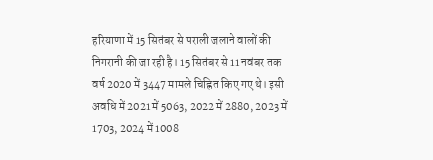हरियाणा में 15 सितंबर से पराली जलाने वालों की निगरानी की जा रही है। 15 सितंबर से 11 नवंबर तक वर्ष 2020 में 3447 मामले चिह्नित किए गए थे। इसी अवधि में 2021 में 5063, 2022 में 2880, 2023 में 1703, 2024 में 1008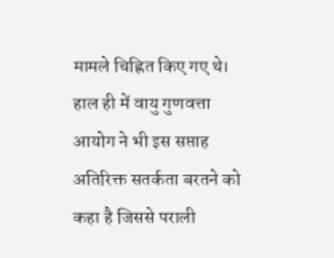मामले चिह्नित किए गए थे। हाल ही में वायु गुणवत्ता आयोग ने भी इस सप्ताह अतिरिक्त सतर्कता बरतने को कहा है जिससे पराली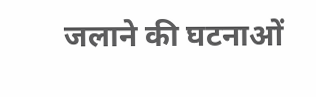जलाने की घटनाओं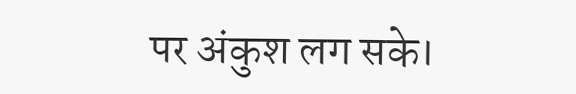पर अंकुश लग सके।